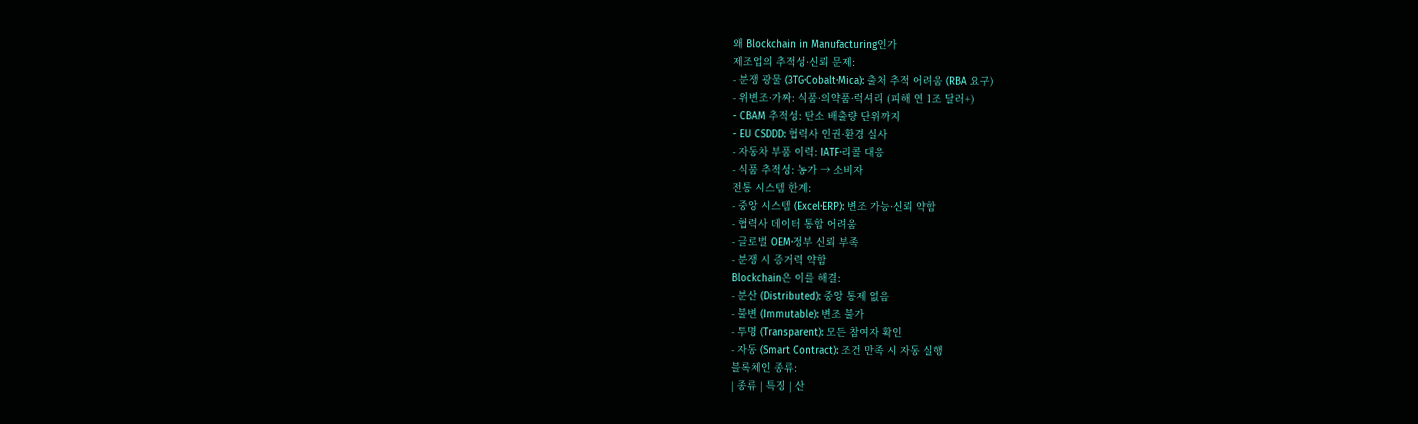왜 Blockchain in Manufacturing인가
제조업의 추적성·신뢰 문제:
- 분쟁 광물 (3TG·Cobalt·Mica): 출처 추적 어려움 (RBA 요구)
- 위변조·가짜: 식품·의약품·럭셔리 (피해 연 1조 달러+)
- CBAM 추적성: 탄소 배출량 단위까지
- EU CSDDD: 협력사 인권·환경 실사
- 자동차 부품 이력: IATF·리콜 대응
- 식품 추적성: 농가 → 소비자
전통 시스템 한계:
- 중앙 시스템 (Excel·ERP): 변조 가능·신뢰 약함
- 협력사 데이터 통합 어려움
- 글로벌 OEM·정부 신뢰 부족
- 분쟁 시 증거력 약함
Blockchain은 이를 해결:
- 분산 (Distributed): 중앙 통제 없음
- 불변 (Immutable): 변조 불가
- 투명 (Transparent): 모든 참여자 확인
- 자동 (Smart Contract): 조건 만족 시 자동 실행
블록체인 종류:
| 종류 | 특징 | 산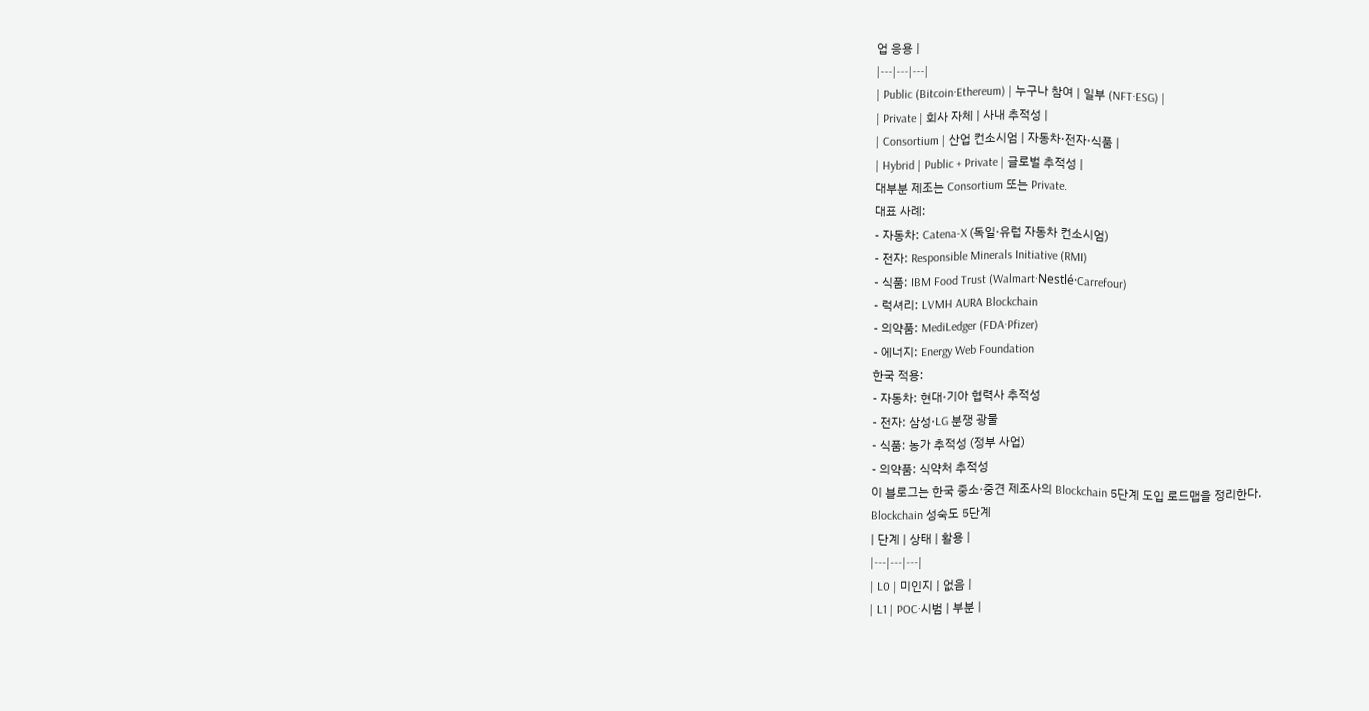업 응용 |
|---|---|---|
| Public (Bitcoin·Ethereum) | 누구나 참여 | 일부 (NFT·ESG) |
| Private | 회사 자체 | 사내 추적성 |
| Consortium | 산업 컨소시엄 | 자동차·전자·식품 |
| Hybrid | Public + Private | 글로벌 추적성 |
대부분 제조는 Consortium 또는 Private.
대표 사례:
- 자동차: Catena-X (독일·유럽 자동차 컨소시엄)
- 전자: Responsible Minerals Initiative (RMI)
- 식품: IBM Food Trust (Walmart·Nestlé·Carrefour)
- 럭셔리: LVMH AURA Blockchain
- 의약품: MediLedger (FDA·Pfizer)
- 에너지: Energy Web Foundation
한국 적용:
- 자동차: 현대·기아 협력사 추적성
- 전자: 삼성·LG 분쟁 광물
- 식품: 농가 추적성 (정부 사업)
- 의약품: 식약처 추적성
이 블로그는 한국 중소·중견 제조사의 Blockchain 5단계 도입 로드맵을 정리한다.
Blockchain 성숙도 5단계
| 단계 | 상태 | 활용 |
|---|---|---|
| L0 | 미인지 | 없음 |
| L1 | POC·시범 | 부분 |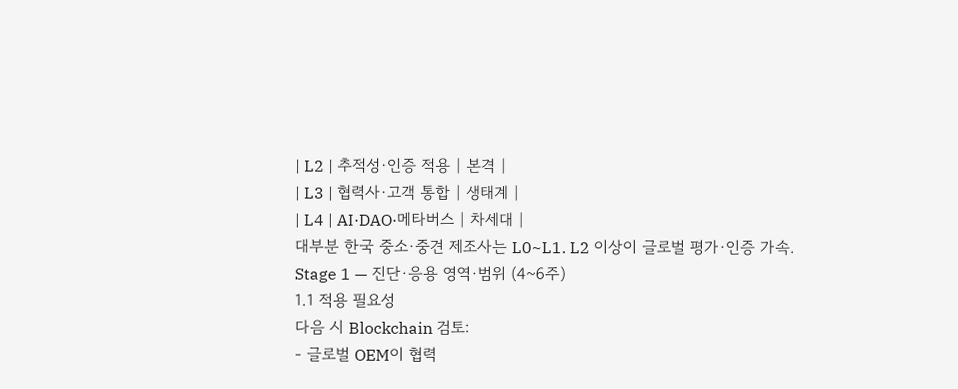| L2 | 추적성·인증 적용 | 본격 |
| L3 | 협력사·고객 통합 | 생태계 |
| L4 | AI·DAO·메타버스 | 차세대 |
대부분 한국 중소·중견 제조사는 L0~L1. L2 이상이 글로벌 평가·인증 가속.
Stage 1 — 진단·응용 영역·범위 (4~6주)
1.1 적용 필요성
다음 시 Blockchain 검토:
- 글로벌 OEM이 협력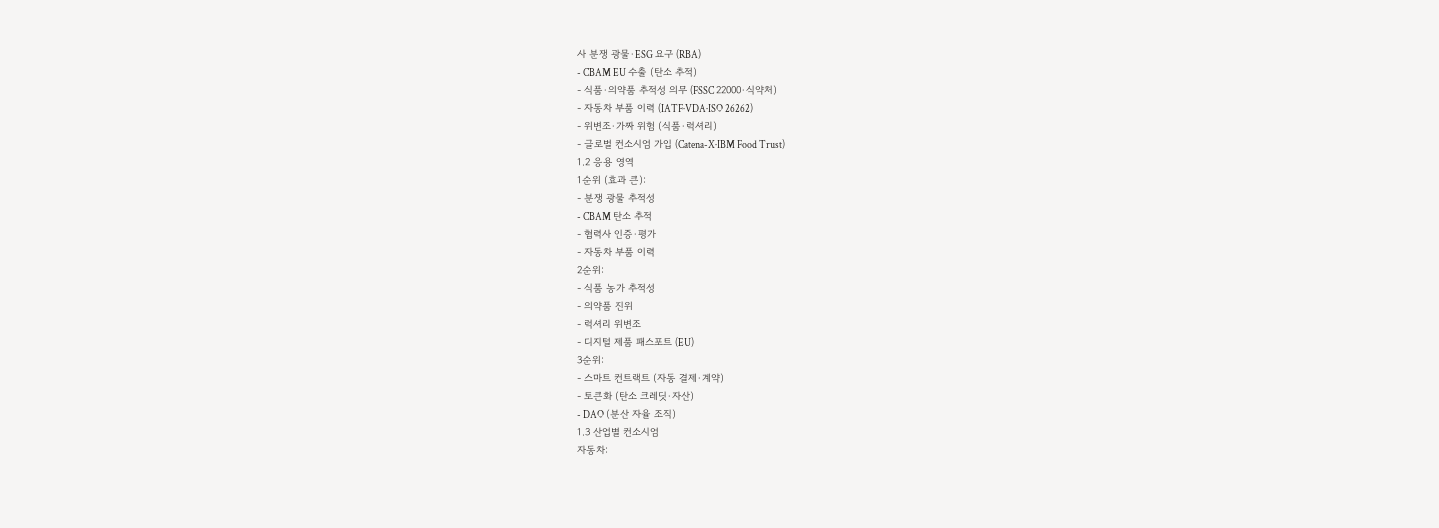사 분쟁 광물·ESG 요구 (RBA)
- CBAM EU 수출 (탄소 추적)
- 식품·의약품 추적성 의무 (FSSC 22000·식약처)
- 자동차 부품 이력 (IATF·VDA·ISO 26262)
- 위변조·가짜 위험 (식품·럭셔리)
- 글로벌 컨소시엄 가입 (Catena-X·IBM Food Trust)
1.2 응용 영역
1순위 (효과 큰):
- 분쟁 광물 추적성
- CBAM 탄소 추적
- 협력사 인증·평가
- 자동차 부품 이력
2순위:
- 식품 농가 추적성
- 의약품 진위
- 럭셔리 위변조
- 디지털 제품 패스포트 (EU)
3순위:
- 스마트 컨트랙트 (자동 결제·계약)
- 토큰화 (탄소 크레딧·자산)
- DAO (분산 자율 조직)
1.3 산업별 컨소시엄
자동차: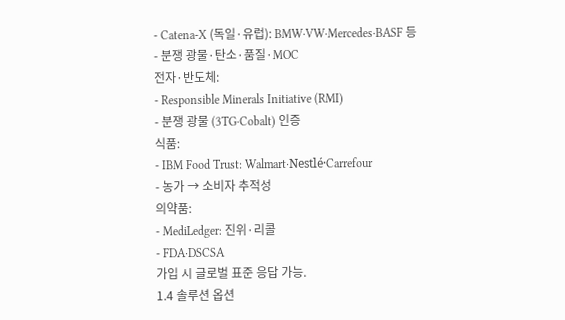- Catena-X (독일·유럽): BMW·VW·Mercedes·BASF 등
- 분쟁 광물·탄소·품질·MOC
전자·반도체:
- Responsible Minerals Initiative (RMI)
- 분쟁 광물 (3TG·Cobalt) 인증
식품:
- IBM Food Trust: Walmart·Nestlé·Carrefour
- 농가 → 소비자 추적성
의약품:
- MediLedger: 진위·리콜
- FDA·DSCSA
가입 시 글로벌 표준 응답 가능.
1.4 솔루션 옵션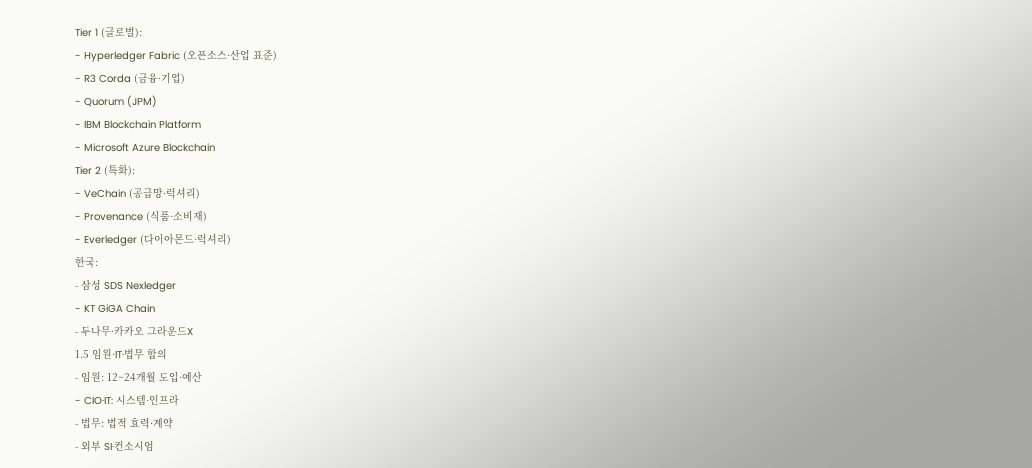Tier 1 (글로벌):
- Hyperledger Fabric (오픈소스·산업 표준)
- R3 Corda (금융·기업)
- Quorum (JPM)
- IBM Blockchain Platform
- Microsoft Azure Blockchain
Tier 2 (특화):
- VeChain (공급망·럭셔리)
- Provenance (식품·소비재)
- Everledger (다이아몬드·럭셔리)
한국:
- 삼성 SDS Nexledger
- KT GiGA Chain
- 두나무·카카오 그라운드X
1.5 임원·IT·법무 합의
- 임원: 12~24개월 도입·예산
- CIO·IT: 시스템·인프라
- 법무: 법적 효력·계약
- 외부 SI·컨소시엄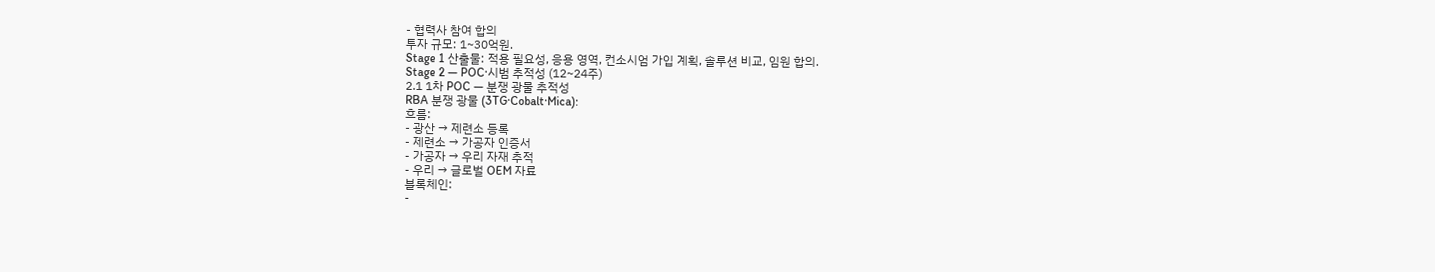- 협력사 참여 합의
투자 규모: 1~30억원.
Stage 1 산출물: 적용 필요성, 응용 영역, 컨소시엄 가입 계획, 솔루션 비교, 임원 합의.
Stage 2 — POC·시범 추적성 (12~24주)
2.1 1차 POC — 분쟁 광물 추적성
RBA 분쟁 광물 (3TG·Cobalt·Mica):
흐름:
- 광산 → 제련소 등록
- 제련소 → 가공자 인증서
- 가공자 → 우리 자재 추적
- 우리 → 글로벌 OEM 자료
블록체인:
-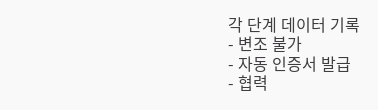각 단계 데이터 기록
- 변조 불가
- 자동 인증서 발급
- 협력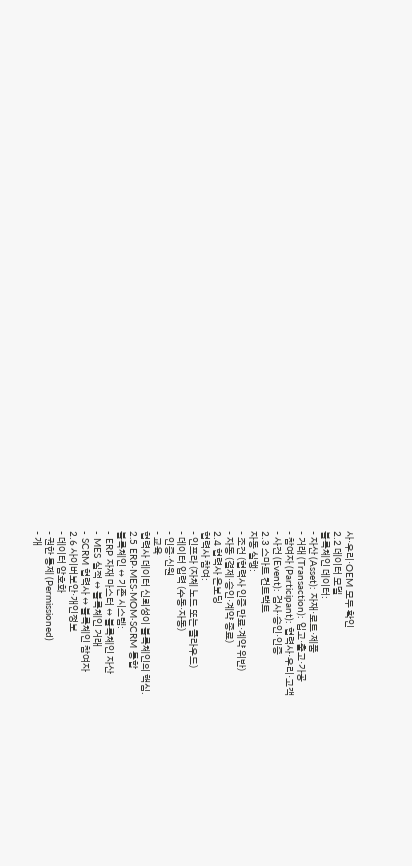사·우리·OEM 모두 확인
2.2 데이터 모델
블록체인 데이터:
- 자산 (Asset): 자재·로트·제품
- 거래 (Transaction): 입고·출고·가공
- 참여자 (Participant): 협력사·우리·고객
- 사건 (Event): 검사·승인·인증
2.3 스마트 컨트랙트
자동 실행:
- 조건 (협력사 인증 만료·계약 위반)
- 자동 (결제·승인·계약 종료)
2.4 협력사 온보딩
협력사 참여:
- 인프라 (자체 노드 또는 클라우드)
- 데이터 입력 (수동·자동)
- 인증·신원
- 교육
협력사 데이터 신뢰성이 블록체인의 핵심.
2.5 ERP·MES·MOM·SCRM 통합
블록체인 ↔ 기존 시스템:
- ERP 자재 마스터 ↔ 블록체인 자산
- MES 실적 ↔ 블록체인 거래
- SCRM 협력사 ↔ 블록체인 참여자
2.6 사이버보안·개인정보
- 데이터 암호화
- 권한 통제 (Permissioned)
- 개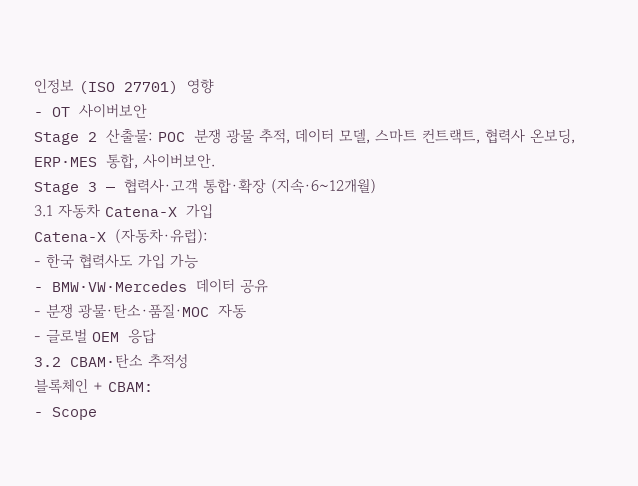인정보 (ISO 27701) 영향
- OT 사이버보안
Stage 2 산출물: POC 분쟁 광물 추적, 데이터 모델, 스마트 컨트랙트, 협력사 온보딩, ERP·MES 통합, 사이버보안.
Stage 3 — 협력사·고객 통합·확장 (지속·6~12개월)
3.1 자동차 Catena-X 가입
Catena-X (자동차·유럽):
- 한국 협력사도 가입 가능
- BMW·VW·Mercedes 데이터 공유
- 분쟁 광물·탄소·품질·MOC 자동
- 글로벌 OEM 응답
3.2 CBAM·탄소 추적성
블록체인 + CBAM:
- Scope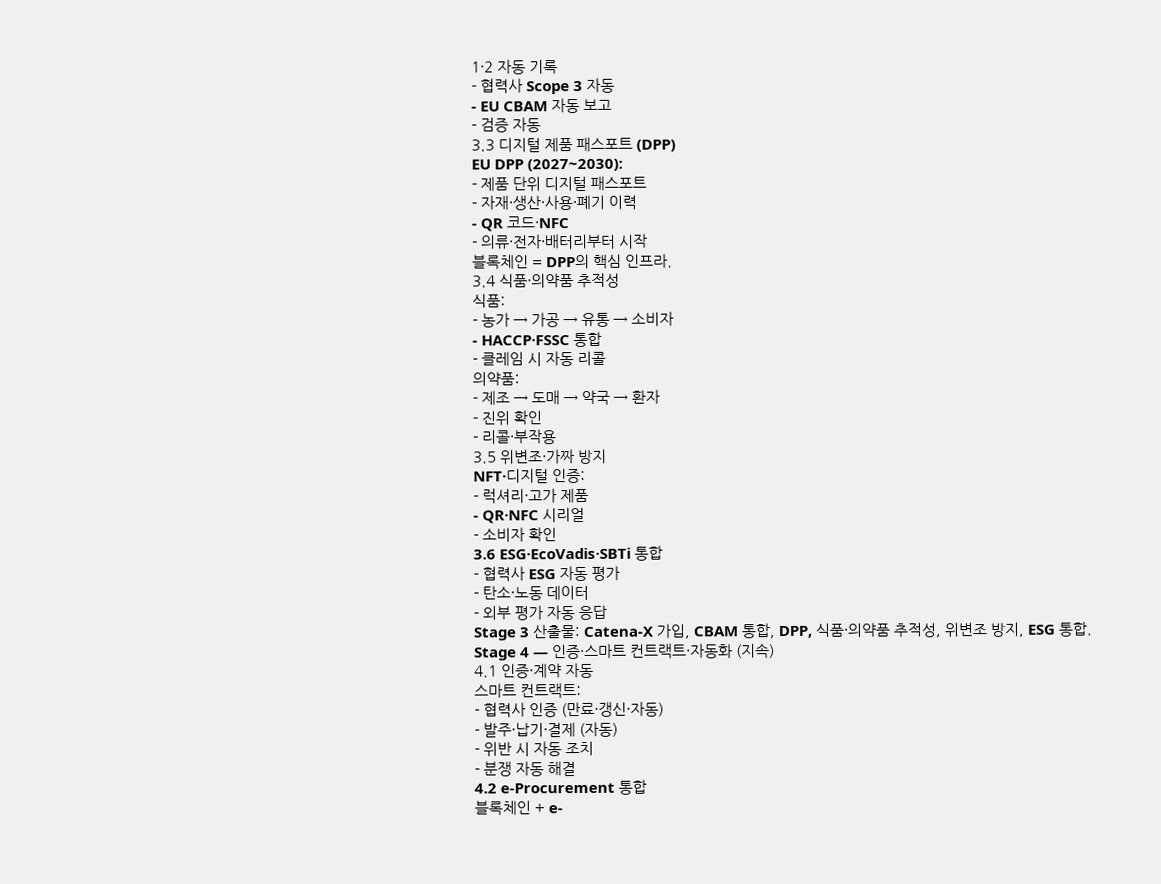1·2 자동 기록
- 협력사 Scope 3 자동
- EU CBAM 자동 보고
- 검증 자동
3.3 디지털 제품 패스포트 (DPP)
EU DPP (2027~2030):
- 제품 단위 디지털 패스포트
- 자재·생산·사용·폐기 이력
- QR 코드·NFC
- 의류·전자·배터리부터 시작
블록체인 = DPP의 핵심 인프라.
3.4 식품·의약품 추적성
식품:
- 농가 → 가공 → 유통 → 소비자
- HACCP·FSSC 통합
- 클레임 시 자동 리콜
의약품:
- 제조 → 도매 → 약국 → 환자
- 진위 확인
- 리콜·부작용
3.5 위변조·가짜 방지
NFT·디지털 인증:
- 럭셔리·고가 제품
- QR·NFC 시리얼
- 소비자 확인
3.6 ESG·EcoVadis·SBTi 통합
- 협력사 ESG 자동 평가
- 탄소·노동 데이터
- 외부 평가 자동 응답
Stage 3 산출물: Catena-X 가입, CBAM 통합, DPP, 식품·의약품 추적성, 위변조 방지, ESG 통합.
Stage 4 — 인증·스마트 컨트랙트·자동화 (지속)
4.1 인증·계약 자동
스마트 컨트랙트:
- 협력사 인증 (만료·갱신·자동)
- 발주·납기·결제 (자동)
- 위반 시 자동 조치
- 분쟁 자동 해결
4.2 e-Procurement 통합
블록체인 + e-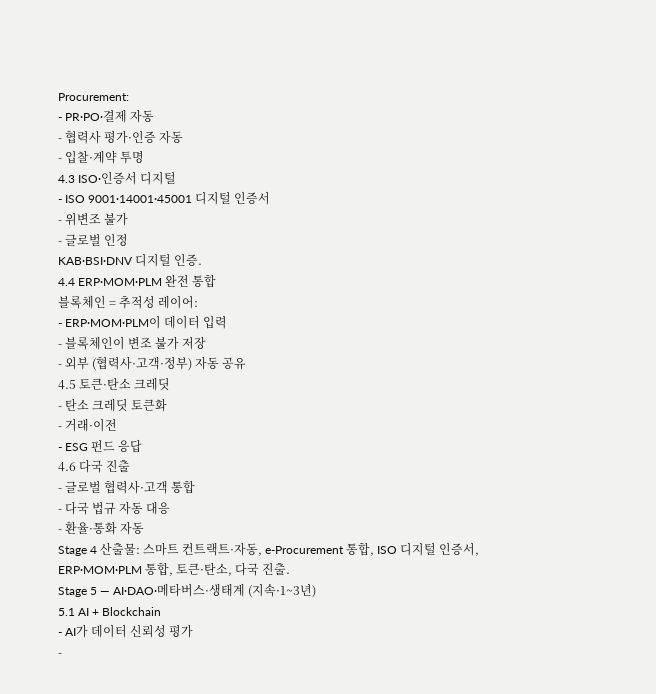Procurement:
- PR·PO·결제 자동
- 협력사 평가·인증 자동
- 입찰·계약 투명
4.3 ISO·인증서 디지털
- ISO 9001·14001·45001 디지털 인증서
- 위변조 불가
- 글로벌 인정
KAB·BSI·DNV 디지털 인증.
4.4 ERP·MOM·PLM 완전 통합
블록체인 = 추적성 레이어:
- ERP·MOM·PLM이 데이터 입력
- 블록체인이 변조 불가 저장
- 외부 (협력사·고객·정부) 자동 공유
4.5 토큰·탄소 크레딧
- 탄소 크레딧 토큰화
- 거래·이전
- ESG 펀드 응답
4.6 다국 진출
- 글로벌 협력사·고객 통합
- 다국 법규 자동 대응
- 환율·통화 자동
Stage 4 산출물: 스마트 컨트랙트·자동, e-Procurement 통합, ISO 디지털 인증서, ERP·MOM·PLM 통합, 토큰·탄소, 다국 진출.
Stage 5 — AI·DAO·메타버스·생태계 (지속·1~3년)
5.1 AI + Blockchain
- AI가 데이터 신뢰성 평가
-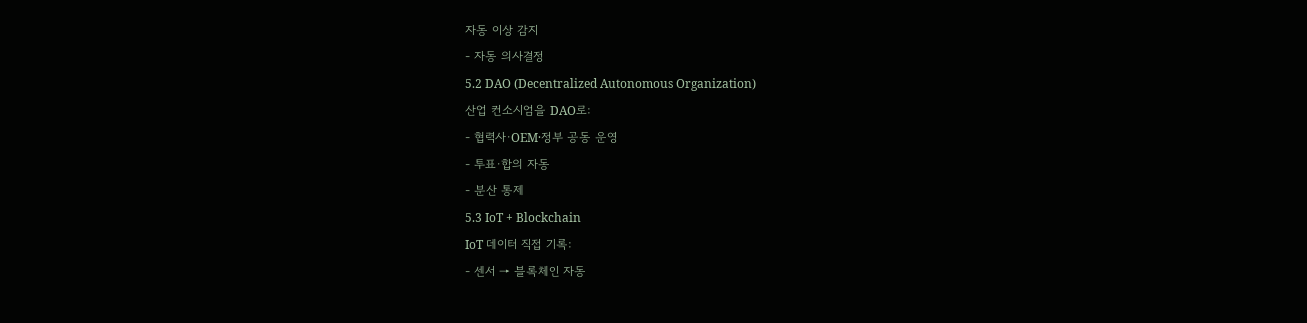자동 이상 감지
- 자동 의사결정
5.2 DAO (Decentralized Autonomous Organization)
산업 컨소시엄을 DAO로:
- 협력사·OEM·정부 공동 운영
- 투표·합의 자동
- 분산 통제
5.3 IoT + Blockchain
IoT 데이터 직접 기록:
- 센서 → 블록체인 자동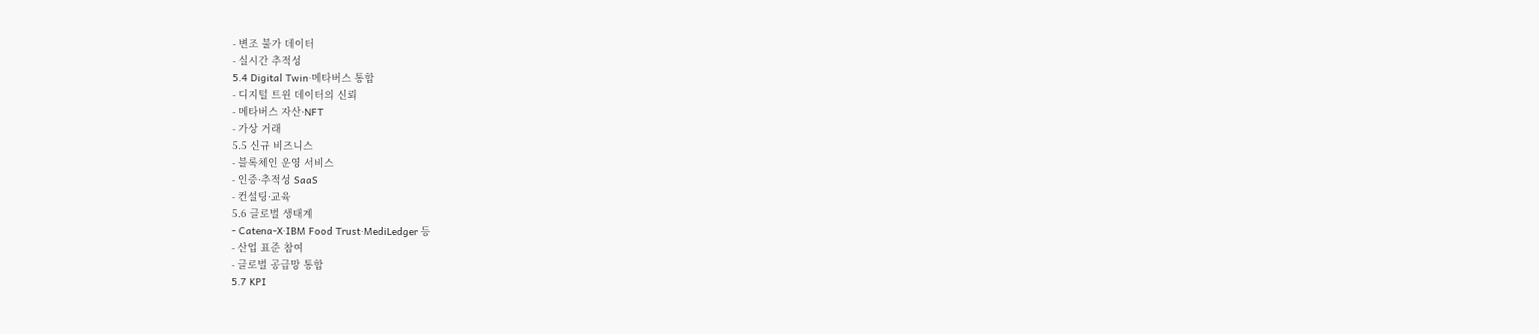- 변조 불가 데이터
- 실시간 추적성
5.4 Digital Twin·메타버스 통합
- 디지털 트윈 데이터의 신뢰
- 메타버스 자산·NFT
- 가상 거래
5.5 신규 비즈니스
- 블록체인 운영 서비스
- 인증·추적성 SaaS
- 컨설팅·교육
5.6 글로벌 생태계
- Catena-X·IBM Food Trust·MediLedger 등
- 산업 표준 참여
- 글로벌 공급망 통합
5.7 KPI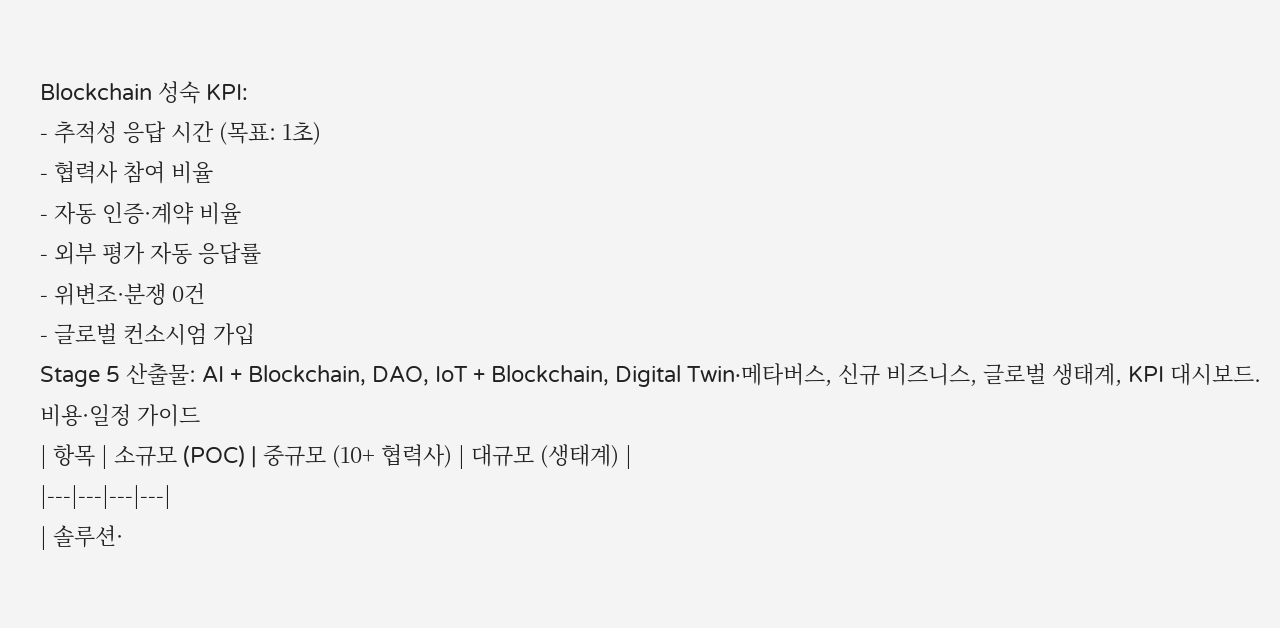Blockchain 성숙 KPI:
- 추적성 응답 시간 (목표: 1초)
- 협력사 참여 비율
- 자동 인증·계약 비율
- 외부 평가 자동 응답률
- 위변조·분쟁 0건
- 글로벌 컨소시엄 가입
Stage 5 산출물: AI + Blockchain, DAO, IoT + Blockchain, Digital Twin·메타버스, 신규 비즈니스, 글로벌 생태계, KPI 대시보드.
비용·일정 가이드
| 항목 | 소규모 (POC) | 중규모 (10+ 협력사) | 대규모 (생태계) |
|---|---|---|---|
| 솔루션·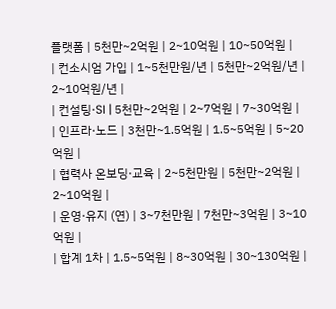플랫폼 | 5천만~2억원 | 2~10억원 | 10~50억원 |
| 컨소시엄 가입 | 1~5천만원/년 | 5천만~2억원/년 | 2~10억원/년 |
| 컨설팅·SI | 5천만~2억원 | 2~7억원 | 7~30억원 |
| 인프라·노드 | 3천만~1.5억원 | 1.5~5억원 | 5~20억원 |
| 협력사 온보딩·교육 | 2~5천만원 | 5천만~2억원 | 2~10억원 |
| 운영·유지 (연) | 3~7천만원 | 7천만~3억원 | 3~10억원 |
| 합계 1차 | 1.5~5억원 | 8~30억원 | 30~130억원 |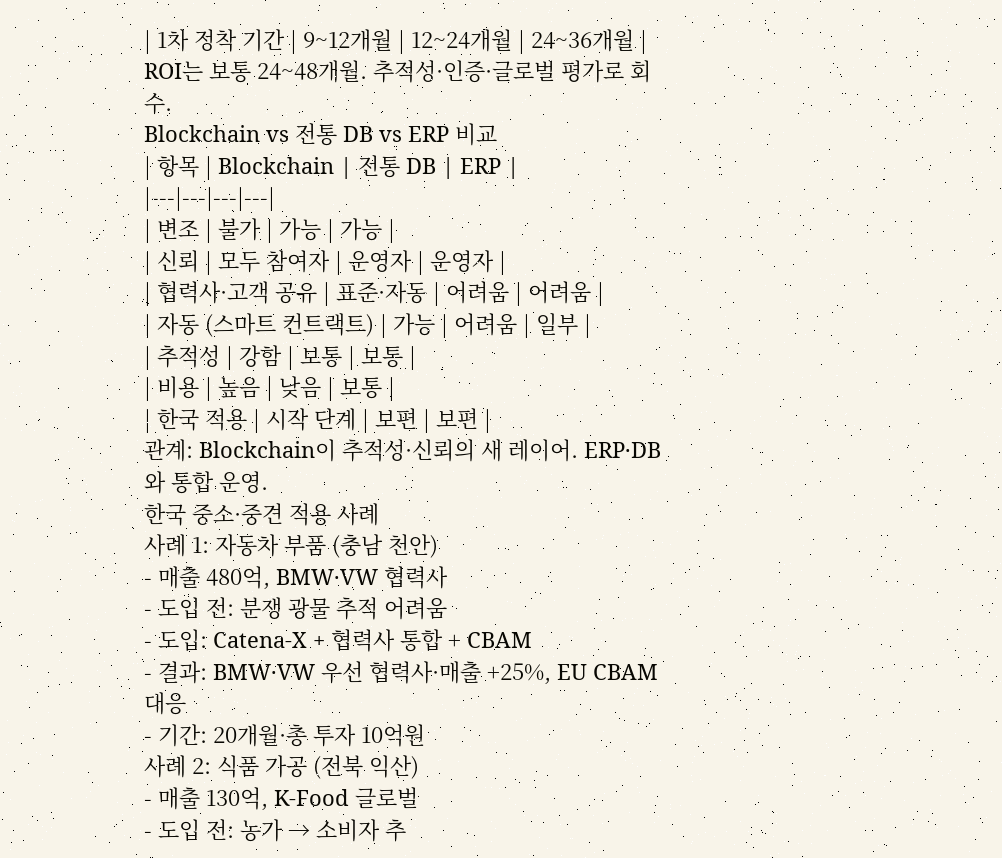| 1차 정착 기간 | 9~12개월 | 12~24개월 | 24~36개월 |
ROI는 보통 24~48개월. 추적성·인증·글로벌 평가로 회수.
Blockchain vs 전통 DB vs ERP 비교
| 항목 | Blockchain | 전통 DB | ERP |
|---|---|---|---|
| 변조 | 불가 | 가능 | 가능 |
| 신뢰 | 모두 참여자 | 운영자 | 운영자 |
| 협력사·고객 공유 | 표준·자동 | 어려움 | 어려움 |
| 자동 (스마트 컨트랙트) | 가능 | 어려움 | 일부 |
| 추적성 | 강함 | 보통 | 보통 |
| 비용 | 높음 | 낮음 | 보통 |
| 한국 적용 | 시작 단계 | 보편 | 보편 |
관계: Blockchain이 추적성·신뢰의 새 레이어. ERP·DB와 통합 운영.
한국 중소·중견 적용 사례
사례 1: 자동차 부품 (충남 천안)
- 매출 480억, BMW·VW 협력사
- 도입 전: 분쟁 광물 추적 어려움
- 도입: Catena-X + 협력사 통합 + CBAM
- 결과: BMW·VW 우선 협력사·매출 +25%, EU CBAM 대응
- 기간: 20개월·총 투자 10억원
사례 2: 식품 가공 (전북 익산)
- 매출 130억, K-Food 글로벌
- 도입 전: 농가 → 소비자 추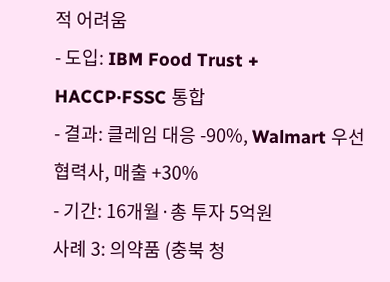적 어려움
- 도입: IBM Food Trust + HACCP·FSSC 통합
- 결과: 클레임 대응 -90%, Walmart 우선 협력사, 매출 +30%
- 기간: 16개월·총 투자 5억원
사례 3: 의약품 (충북 청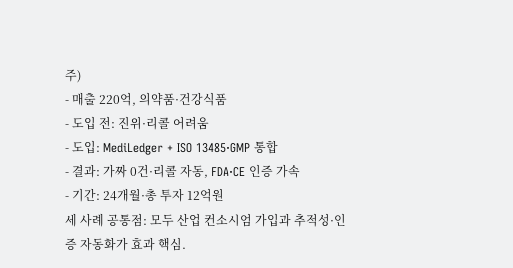주)
- 매출 220억, 의약품·건강식품
- 도입 전: 진위·리콜 어려움
- 도입: MediLedger + ISO 13485·GMP 통합
- 결과: 가짜 0건·리콜 자동, FDA·CE 인증 가속
- 기간: 24개월·총 투자 12억원
세 사례 공통점: 모두 산업 컨소시엄 가입과 추적성·인증 자동화가 효과 핵심.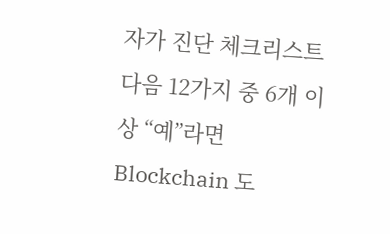자가 진단 체크리스트
다음 12가지 중 6개 이상 “예”라면 Blockchain 도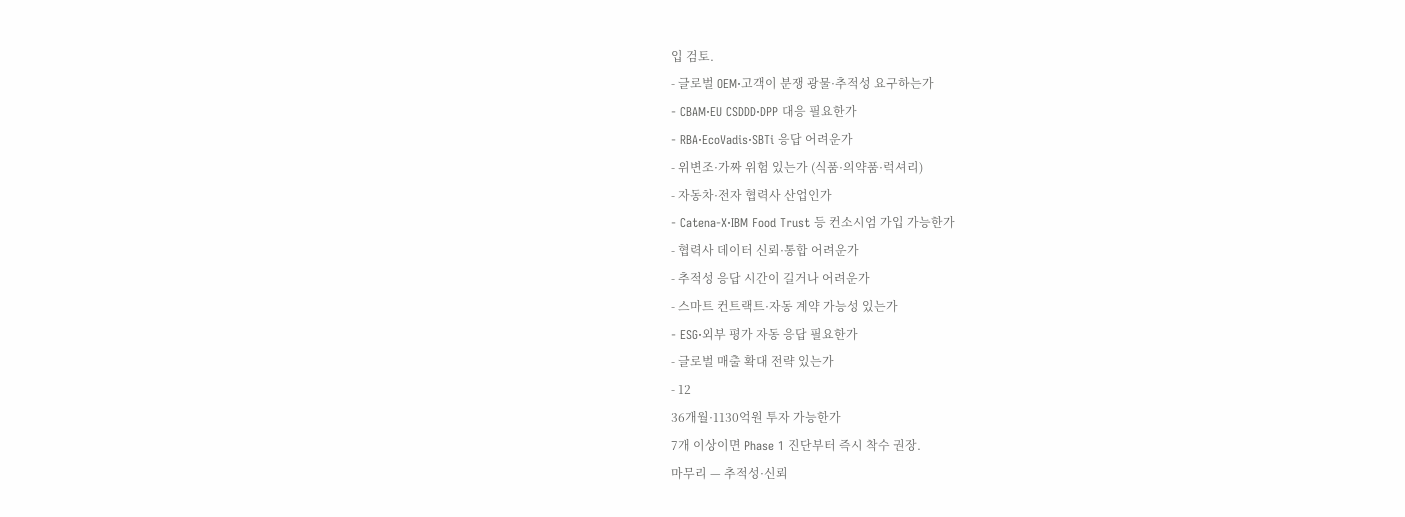입 검토.
- 글로벌 OEM·고객이 분쟁 광물·추적성 요구하는가
- CBAM·EU CSDDD·DPP 대응 필요한가
- RBA·EcoVadis·SBTi 응답 어려운가
- 위변조·가짜 위험 있는가 (식품·의약품·럭셔리)
- 자동차·전자 협력사 산업인가
- Catena-X·IBM Food Trust 등 컨소시엄 가입 가능한가
- 협력사 데이터 신뢰·통합 어려운가
- 추적성 응답 시간이 길거나 어려운가
- 스마트 컨트랙트·자동 계약 가능성 있는가
- ESG·외부 평가 자동 응답 필요한가
- 글로벌 매출 확대 전략 있는가
- 12
36개월·1130억원 투자 가능한가
7개 이상이면 Phase 1 진단부터 즉시 착수 권장.
마무리 — 추적성·신뢰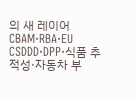의 새 레이어
CBAM·RBA·EU CSDDD·DPP·식품 추적성·자동차 부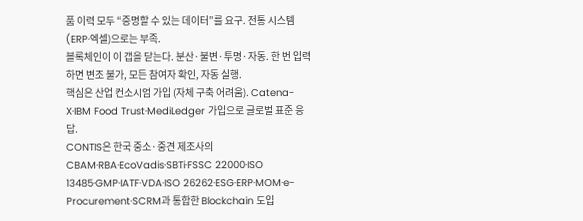품 이력 모두 “증명할 수 있는 데이터”를 요구. 전통 시스템 (ERP·엑셀)으로는 부족.
블록체인이 이 갭을 닫는다. 분산·불변·투명·자동. 한 번 입력하면 변조 불가, 모든 참여자 확인, 자동 실행.
핵심은 산업 컨소시엄 가입 (자체 구축 어려움). Catena-X·IBM Food Trust·MediLedger 가입으로 글로벌 표준 응답.
CONTIS은 한국 중소·중견 제조사의 CBAM·RBA·EcoVadis·SBTi·FSSC 22000·ISO 13485·GMP·IATF·VDA·ISO 26262·ESG·ERP·MOM·e-Procurement·SCRM과 통합한 Blockchain 도입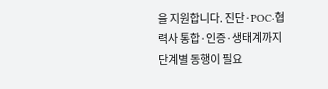을 지원합니다. 진단·POC·협력사 통합·인증·생태계까지 단계별 동행이 필요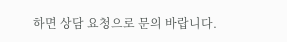하면 상담 요청으로 문의 바랍니다.